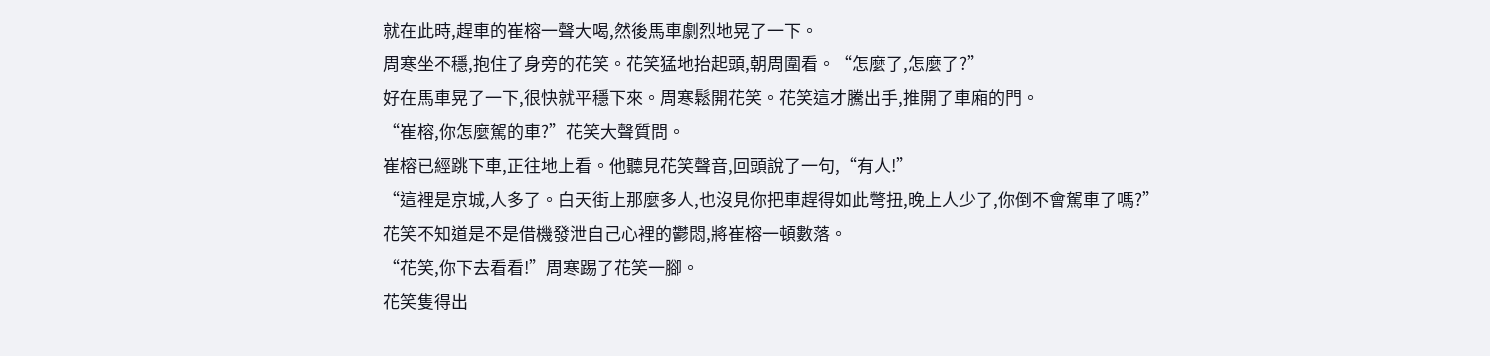就在此時,趕車的崔榕一聲大喝,然後馬車劇烈地晃了一下。
周寒坐不穩,抱住了身旁的花笑。花笑猛地抬起頭,朝周圍看。“怎麼了,怎麼了?”
好在馬車晃了一下,很快就平穩下來。周寒鬆開花笑。花笑這才騰出手,推開了車廂的門。
“崔榕,你怎麼駕的車?”花笑大聲質問。
崔榕已經跳下車,正往地上看。他聽見花笑聲音,回頭說了一句,“有人!”
“這裡是京城,人多了。白天街上那麼多人,也沒見你把車趕得如此彆扭,晚上人少了,你倒不會駕車了嗎?”
花笑不知道是不是借機發泄自己心裡的鬱悶,將崔榕一頓數落。
“花笑,你下去看看!”周寒踢了花笑一腳。
花笑隻得出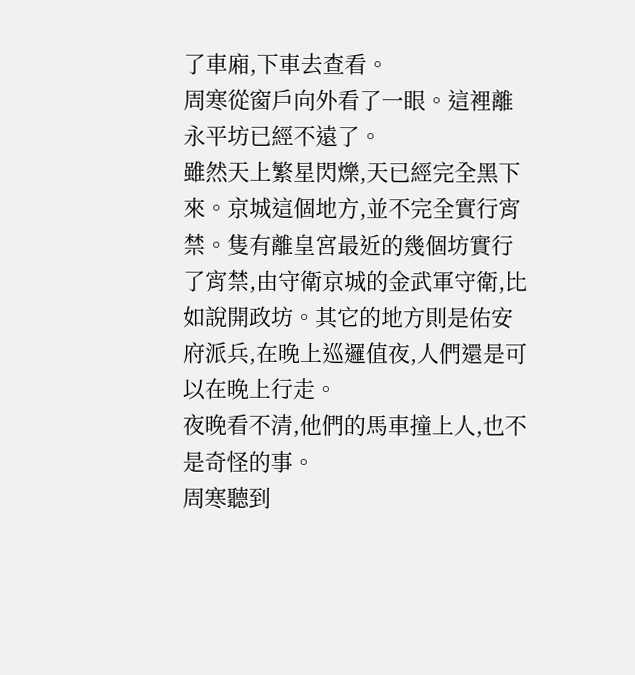了車廂,下車去查看。
周寒從窗戶向外看了一眼。這裡離永平坊已經不遠了。
雖然天上繁星閃爍,天已經完全黑下來。京城這個地方,並不完全實行宵禁。隻有離皇宮最近的幾個坊實行了宵禁,由守衛京城的金武軍守衛,比如說開政坊。其它的地方則是佑安府派兵,在晚上巡邏值夜,人們還是可以在晚上行走。
夜晚看不清,他們的馬車撞上人,也不是奇怪的事。
周寒聽到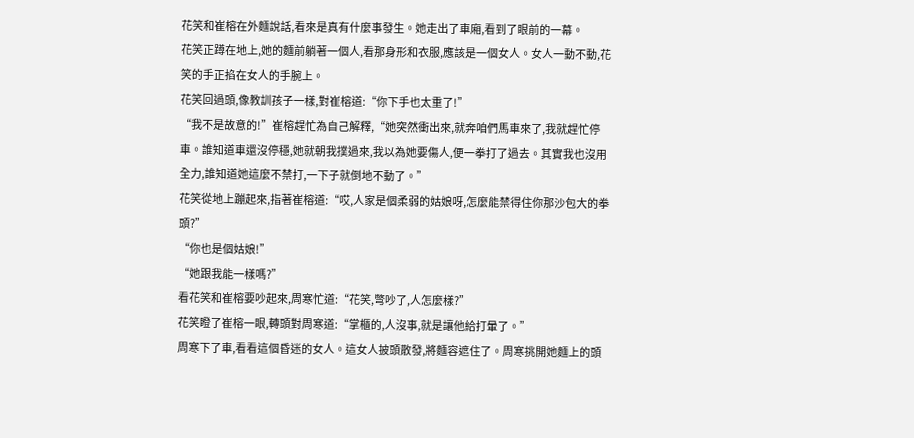花笑和崔榕在外麵說話,看來是真有什麼事發生。她走出了車廂,看到了眼前的一幕。
花笑正蹲在地上,她的麵前躺著一個人,看那身形和衣服,應該是一個女人。女人一動不動,花笑的手正掐在女人的手腕上。
花笑回過頭,像教訓孩子一樣,對崔榕道:“你下手也太重了!”
“我不是故意的!”崔榕趕忙為自己解釋,“她突然衝出來,就奔咱們馬車來了,我就趕忙停車。誰知道車還沒停穩,她就朝我撲過來,我以為她要傷人,便一拳打了過去。其實我也沒用全力,誰知道她這麼不禁打,一下子就倒地不動了。”
花笑從地上蹦起來,指著崔榕道:“哎,人家是個柔弱的姑娘呀,怎麼能禁得住你那沙包大的拳頭?”
“你也是個姑娘!”
“她跟我能一樣嗎?”
看花笑和崔榕要吵起來,周寒忙道:“花笑,彆吵了,人怎麼樣?”
花笑瞪了崔榕一眼,轉頭對周寒道:“掌櫃的,人沒事,就是讓他給打暈了。”
周寒下了車,看看這個昏迷的女人。這女人披頭散發,將麵容遮住了。周寒挑開她麵上的頭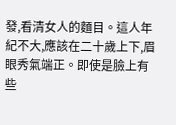發,看清女人的麵目。這人年紀不大,應該在二十歲上下,眉眼秀氣端正。即使是臉上有些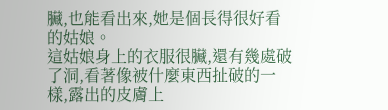臟,也能看出來,她是個長得很好看的姑娘。
這姑娘身上的衣服很臟,還有幾處破了洞,看著像被什麼東西扯破的一樣,露出的皮膚上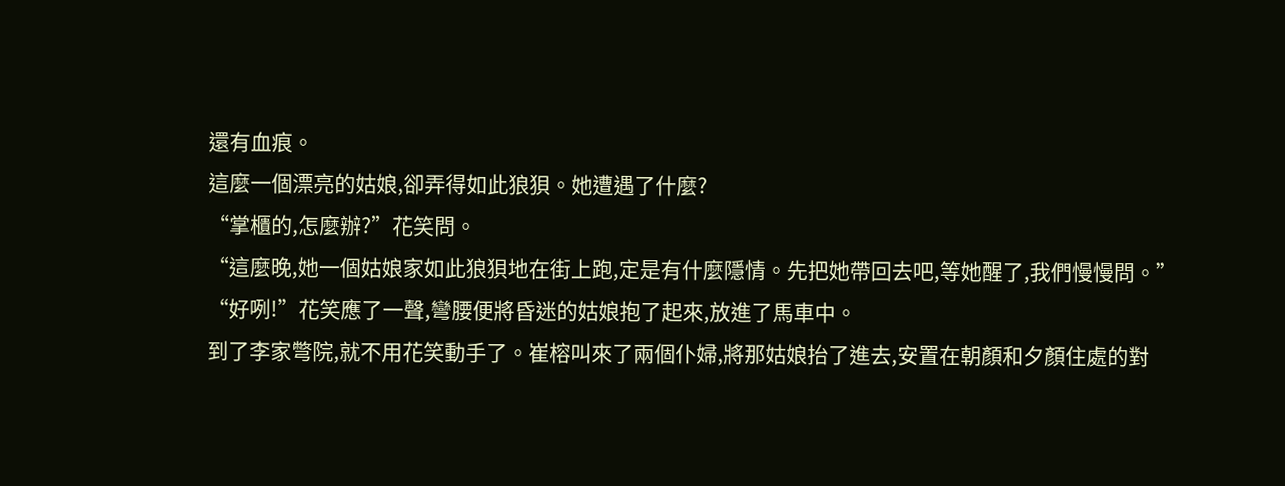還有血痕。
這麼一個漂亮的姑娘,卻弄得如此狼狽。她遭遇了什麼?
“掌櫃的,怎麼辦?”花笑問。
“這麼晚,她一個姑娘家如此狼狽地在街上跑,定是有什麼隱情。先把她帶回去吧,等她醒了,我們慢慢問。”
“好咧!”花笑應了一聲,彎腰便將昏迷的姑娘抱了起來,放進了馬車中。
到了李家彆院,就不用花笑動手了。崔榕叫來了兩個仆婦,將那姑娘抬了進去,安置在朝顏和夕顏住處的對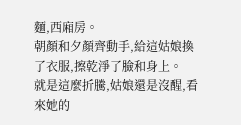麵,西廂房。
朝顏和夕顏齊動手,給這姑娘換了衣服,擦乾淨了臉和身上。
就是這麼折騰,姑娘還是沒醒,看來她的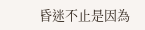昏迷不止是因為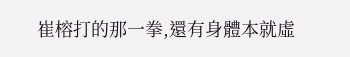崔榕打的那一拳,還有身體本就虛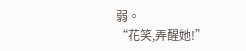弱。
“花笑,弄醒她!”